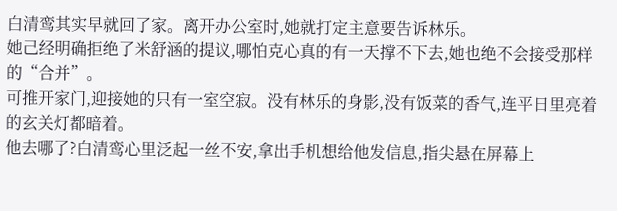白清鸾其实早就回了家。离开办公室时,她就打定主意要告诉林乐。
她己经明确拒绝了米舒涵的提议,哪怕克心真的有一天撑不下去,她也绝不会接受那样的“合并”。
可推开家门,迎接她的只有一室空寂。没有林乐的身影,没有饭菜的香气,连平日里亮着的玄关灯都暗着。
他去哪了?白清鸾心里泛起一丝不安,拿出手机想给他发信息,指尖悬在屏幕上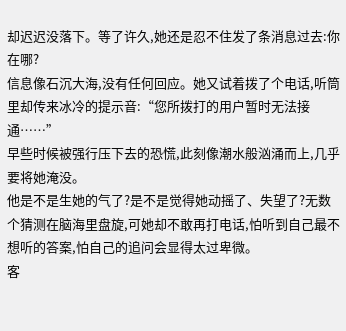却迟迟没落下。等了许久,她还是忍不住发了条消息过去:你在哪?
信息像石沉大海,没有任何回应。她又试着拨了个电话,听筒里却传来冰冷的提示音:“您所拨打的用户暂时无法接通……”
早些时候被强行压下去的恐慌,此刻像潮水般汹涌而上,几乎要将她淹没。
他是不是生她的气了?是不是觉得她动摇了、失望了?无数个猜测在脑海里盘旋,可她却不敢再打电话,怕听到自己最不想听的答案,怕自己的追问会显得太过卑微。
客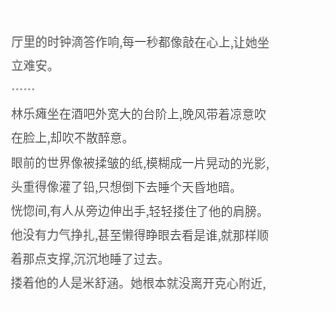厅里的时钟滴答作响,每一秒都像敲在心上,让她坐立难安。
……
林乐瘫坐在酒吧外宽大的台阶上,晚风带着凉意吹在脸上,却吹不散醉意。
眼前的世界像被揉皱的纸,模糊成一片晃动的光影,头重得像灌了铅,只想倒下去睡个天昏地暗。
恍惚间,有人从旁边伸出手,轻轻搂住了他的肩膀。他没有力气挣扎,甚至懒得睁眼去看是谁,就那样顺着那点支撑,沉沉地睡了过去。
搂着他的人是米舒涵。她根本就没离开克心附近,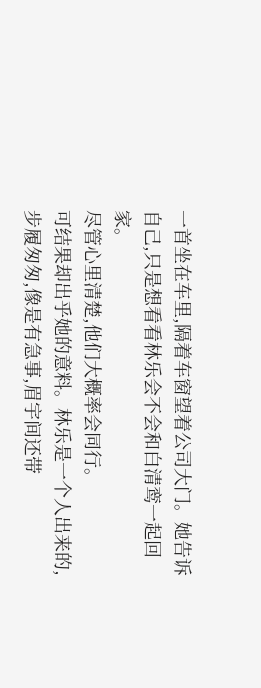一首坐在车里,隔着车窗望着公司大门。她告诉自己,只是想看看林乐会不会和白清鸾一起回家。
尽管心里清楚,他们大概率会同行。
可结果却出乎她的意料。林乐是一个人出来的,步履匆匆,像是有急事,眉宇间还带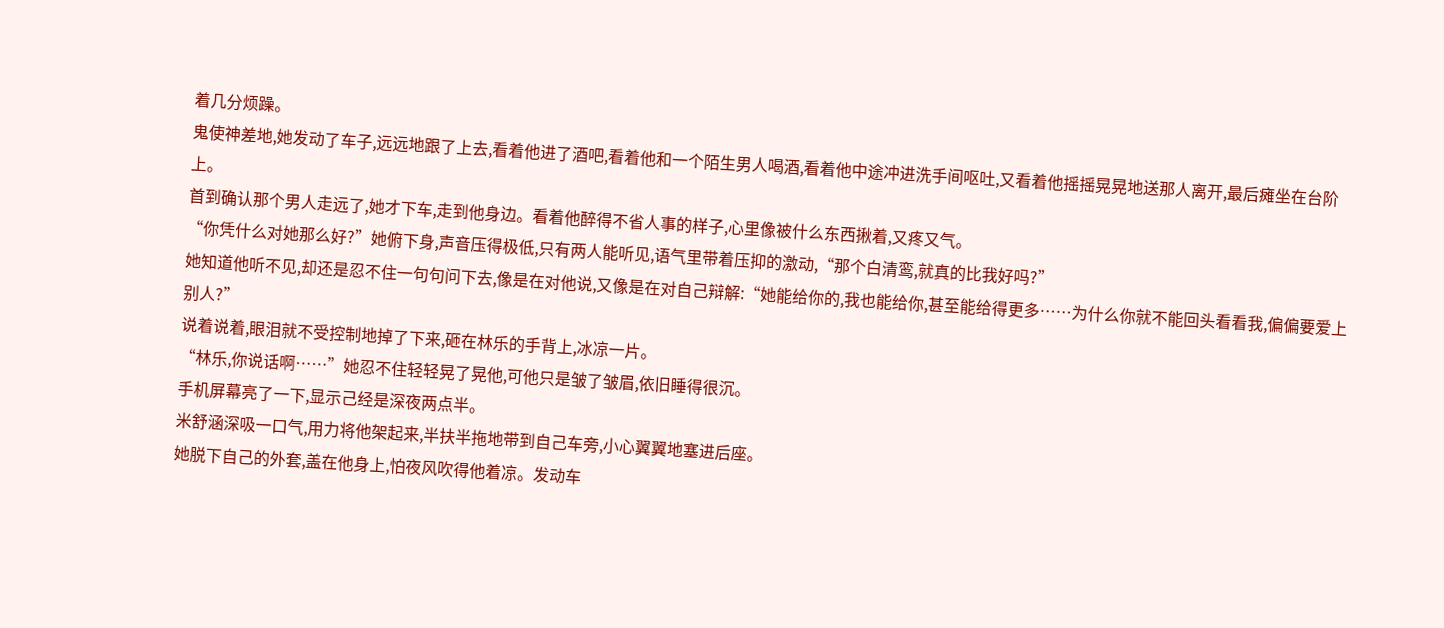着几分烦躁。
鬼使神差地,她发动了车子,远远地跟了上去,看着他进了酒吧,看着他和一个陌生男人喝酒,看着他中途冲进洗手间呕吐,又看着他摇摇晃晃地送那人离开,最后瘫坐在台阶上。
首到确认那个男人走远了,她才下车,走到他身边。看着他醉得不省人事的样子,心里像被什么东西揪着,又疼又气。
“你凭什么对她那么好?”她俯下身,声音压得极低,只有两人能听见,语气里带着压抑的激动,“那个白清鸾,就真的比我好吗?”
她知道他听不见,却还是忍不住一句句问下去,像是在对他说,又像是在对自己辩解:“她能给你的,我也能给你,甚至能给得更多……为什么你就不能回头看看我,偏偏要爱上别人?”
说着说着,眼泪就不受控制地掉了下来,砸在林乐的手背上,冰凉一片。
“林乐,你说话啊……”她忍不住轻轻晃了晃他,可他只是皱了皱眉,依旧睡得很沉。
手机屏幕亮了一下,显示己经是深夜两点半。
米舒涵深吸一口气,用力将他架起来,半扶半拖地带到自己车旁,小心翼翼地塞进后座。
她脱下自己的外套,盖在他身上,怕夜风吹得他着凉。发动车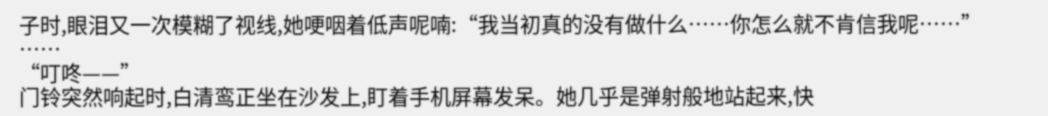子时,眼泪又一次模糊了视线,她哽咽着低声呢喃:“我当初真的没有做什么……你怎么就不肯信我呢……”
……
“叮咚——”
门铃突然响起时,白清鸾正坐在沙发上,盯着手机屏幕发呆。她几乎是弹射般地站起来,快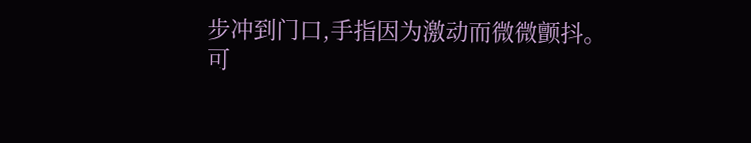步冲到门口,手指因为激动而微微颤抖。
可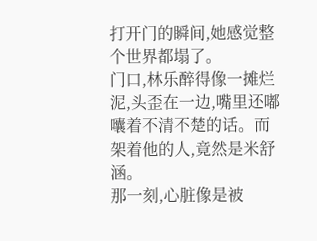打开门的瞬间,她感觉整个世界都塌了。
门口,林乐醉得像一摊烂泥,头歪在一边,嘴里还嘟囔着不清不楚的话。而架着他的人,竟然是米舒涵。
那一刻,心脏像是被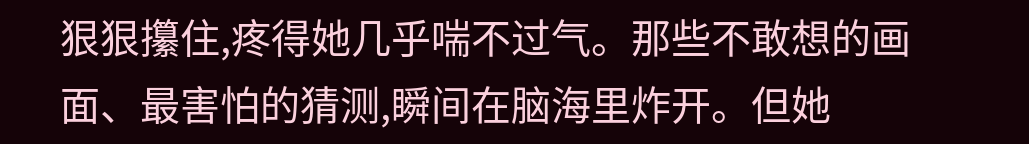狠狠攥住,疼得她几乎喘不过气。那些不敢想的画面、最害怕的猜测,瞬间在脑海里炸开。但她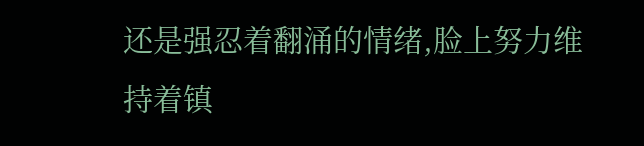还是强忍着翻涌的情绪,脸上努力维持着镇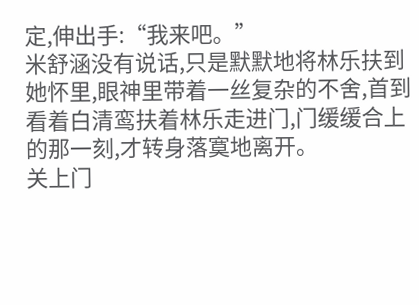定,伸出手:“我来吧。”
米舒涵没有说话,只是默默地将林乐扶到她怀里,眼神里带着一丝复杂的不舍,首到看着白清鸾扶着林乐走进门,门缓缓合上的那一刻,才转身落寞地离开。
关上门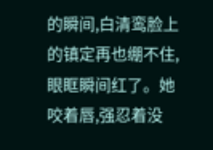的瞬间,白清鸾脸上的镇定再也绷不住,眼眶瞬间红了。她咬着唇,强忍着没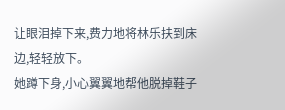让眼泪掉下来,费力地将林乐扶到床边,轻轻放下。
她蹲下身,小心翼翼地帮他脱掉鞋子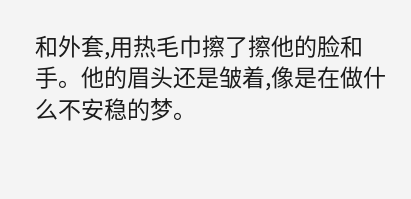和外套,用热毛巾擦了擦他的脸和手。他的眉头还是皱着,像是在做什么不安稳的梦。